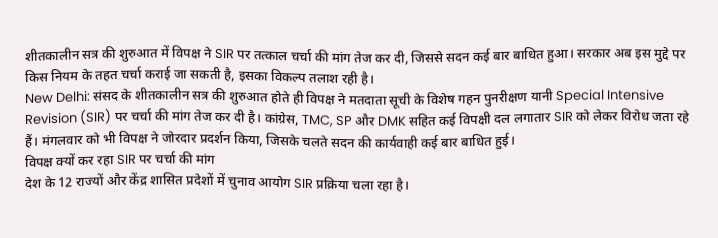शीतकालीन सत्र की शुरुआत में विपक्ष ने SIR पर तत्काल चर्चा की मांग तेज कर दी, जिससे सदन कई बार बाधित हुआ। सरकार अब इस मुद्दे पर किस नियम के तहत चर्चा कराई जा सकती है, इसका विकल्प तलाश रही है।
New Delhi: संसद के शीतकालीन सत्र की शुरुआत होते ही विपक्ष ने मतदाता सूची के विशेष गहन पुनरीक्षण यानी Special Intensive Revision (SIR) पर चर्चा की मांग तेज कर दी है। कांग्रेस, TMC, SP और DMK सहित कई विपक्षी दल लगातार SIR को लेकर विरोध जता रहे हैं। मंगलवार को भी विपक्ष ने जोरदार प्रदर्शन किया, जिसके चलते सदन की कार्यवाही कई बार बाधित हुई।
विपक्ष क्यों कर रहा SIR पर चर्चा की मांग
देश के 12 राज्यों और केंद्र शासित प्रदेशों में चुनाव आयोग SIR प्रक्रिया चला रहा है।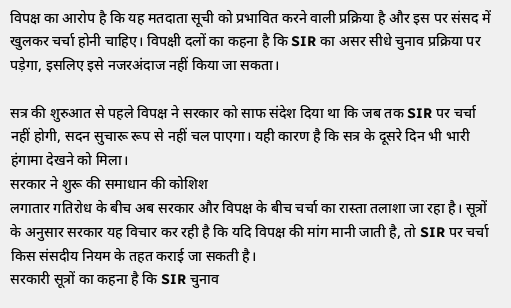विपक्ष का आरोप है कि यह मतदाता सूची को प्रभावित करने वाली प्रक्रिया है और इस पर संसद में खुलकर चर्चा होनी चाहिए। विपक्षी दलों का कहना है कि SIR का असर सीधे चुनाव प्रक्रिया पर पड़ेगा, इसलिए इसे नजरअंदाज नहीं किया जा सकता।

सत्र की शुरुआत से पहले विपक्ष ने सरकार को साफ संदेश दिया था कि जब तक SIR पर चर्चा नहीं होगी, सदन सुचारू रूप से नहीं चल पाएगा। यही कारण है कि सत्र के दूसरे दिन भी भारी हंगामा देखने को मिला।
सरकार ने शुरू की समाधान की कोशिश
लगातार गतिरोध के बीच अब सरकार और विपक्ष के बीच चर्चा का रास्ता तलाशा जा रहा है। सूत्रों के अनुसार सरकार यह विचार कर रही है कि यदि विपक्ष की मांग मानी जाती है, तो SIR पर चर्चा किस संसदीय नियम के तहत कराई जा सकती है।
सरकारी सूत्रों का कहना है कि SIR चुनाव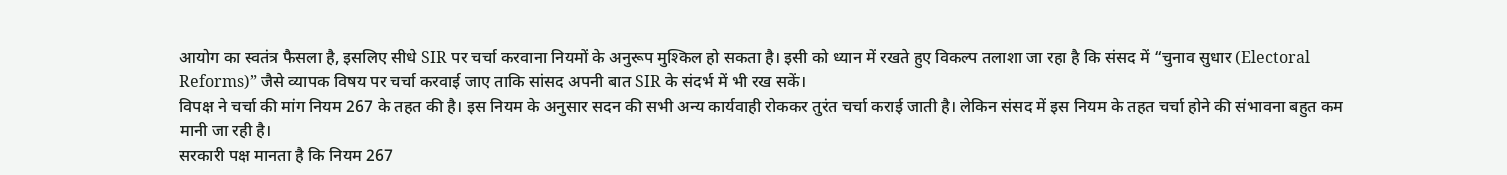आयोग का स्वतंत्र फैसला है, इसलिए सीधे SIR पर चर्चा करवाना नियमों के अनुरूप मुश्किल हो सकता है। इसी को ध्यान में रखते हुए विकल्प तलाशा जा रहा है कि संसद में “चुनाव सुधार (Electoral Reforms)” जैसे व्यापक विषय पर चर्चा करवाई जाए ताकि सांसद अपनी बात SIR के संदर्भ में भी रख सकें।
विपक्ष ने चर्चा की मांग नियम 267 के तहत की है। इस नियम के अनुसार सदन की सभी अन्य कार्यवाही रोककर तुरंत चर्चा कराई जाती है। लेकिन संसद में इस नियम के तहत चर्चा होने की संभावना बहुत कम मानी जा रही है।
सरकारी पक्ष मानता है कि नियम 267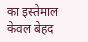का इस्तेमाल केवल बेहद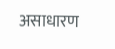असाधारण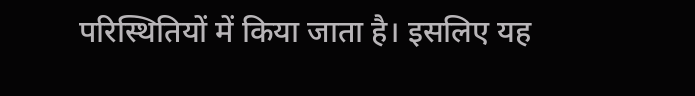परिस्थितियों में किया जाता है। इसलिए यह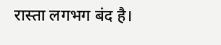रास्ता लगभग बंद है।